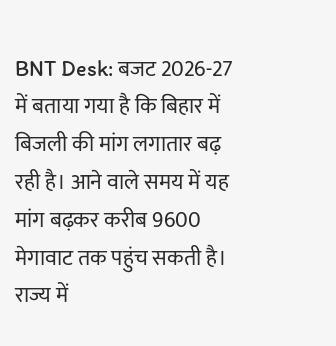BNT Desk: बजट 2026-27 में बताया गया है कि बिहार में बिजली की मांग लगातार बढ़ रही है। आने वाले समय में यह मांग बढ़कर करीब 9600 मेगावाट तक पहुंच सकती है। राज्य में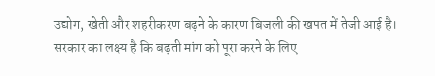उद्योग, खेती और शहरीकरण बढ़ने के कारण बिजली की खपत में तेजी आई है। सरकार का लक्ष्य है कि बढ़ती मांग को पूरा करने के लिए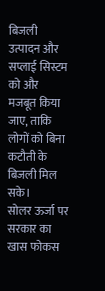बिजली उत्पादन और सप्लाई सिस्टम को और मजबूत किया जाए, ताकि लोगों को बिना कटौती के बिजली मिल सके।
सोलर ऊर्जा पर सरकार का खास फोकस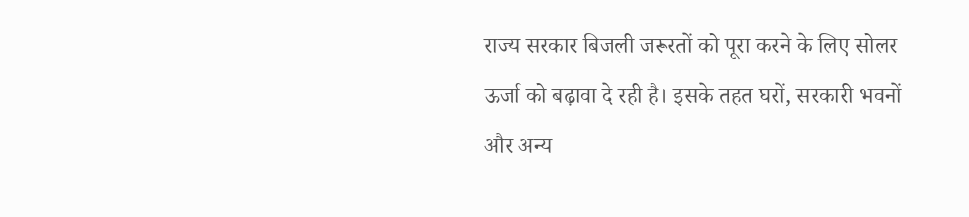राज्य सरकार बिजली जरूरतों को पूरा करने के लिए सोलर ऊर्जा को बढ़ावा दे रही है। इसके तहत घरों, सरकारी भवनों और अन्य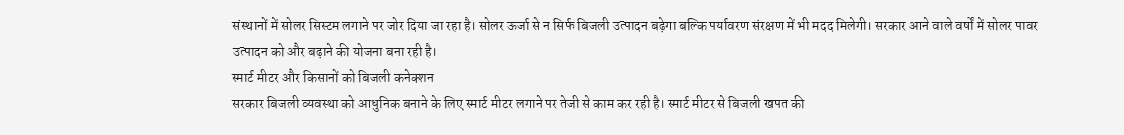संस्थानों में सोलर सिस्टम लगाने पर जोर दिया जा रहा है। सोलर ऊर्जा से न सिर्फ बिजली उत्पादन बढ़ेगा बल्कि पर्यावरण संरक्षण में भी मदद मिलेगी। सरकार आने वाले वर्षों में सोलर पावर उत्पादन को और बढ़ाने की योजना बना रही है।
स्मार्ट मीटर और किसानों को बिजली कनेक्शन
सरकार बिजली व्यवस्था को आधुनिक बनाने के लिए स्मार्ट मीटर लगाने पर तेजी से काम कर रही है। स्मार्ट मीटर से बिजली खपत की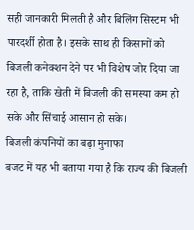सही जानकारी मिलती है और बिलिंग सिस्टम भी पारदर्शी होता है। इसके साथ ही किसानों को बिजली कनेक्शन देने पर भी विशेष जोर दिया जा रहा है, ताकि खेती में बिजली की समस्या कम हो सके और सिंचाई आसान हो सके।
बिजली कंपनियों का बढ़ा मुनाफा
बजट में यह भी बताया गया है कि राज्य की बिजली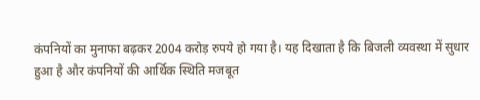कंपनियों का मुनाफा बढ़कर 2004 करोड़ रुपये हो गया है। यह दिखाता है कि बिजली व्यवस्था में सुधार हुआ है और कंपनियों की आर्थिक स्थिति मजबूत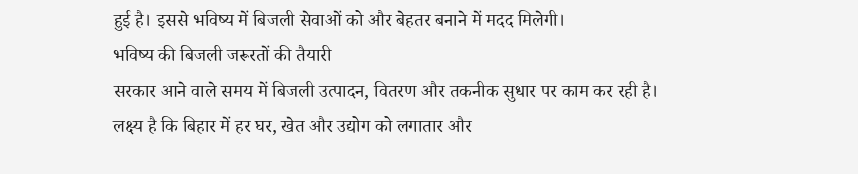हुई है। इससे भविष्य में बिजली सेवाओं को और बेहतर बनाने में मदद मिलेगी।
भविष्य की बिजली जरूरतों की तैयारी
सरकार आने वाले समय में बिजली उत्पादन, वितरण और तकनीक सुधार पर काम कर रही है। लक्ष्य है कि बिहार में हर घर, खेत और उद्योग को लगातार और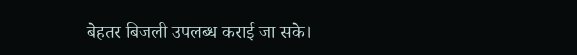बेहतर बिजली उपलब्ध कराई जा सके।